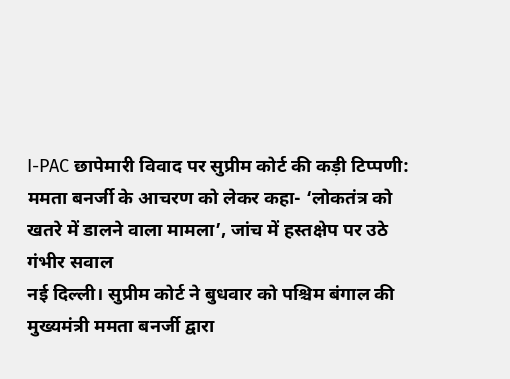I-PAC छापेमारी विवाद पर सुप्रीम कोर्ट की कड़ी टिप्पणी: ममता बनर्जी के आचरण को लेकर कहा- ‘लोकतंत्र को खतरे में डालने वाला मामला’, जांच में हस्तक्षेप पर उठे गंभीर सवाल
नई दिल्ली। सुप्रीम कोर्ट ने बुधवार को पश्चिम बंगाल की मुख्यमंत्री ममता बनर्जी द्वारा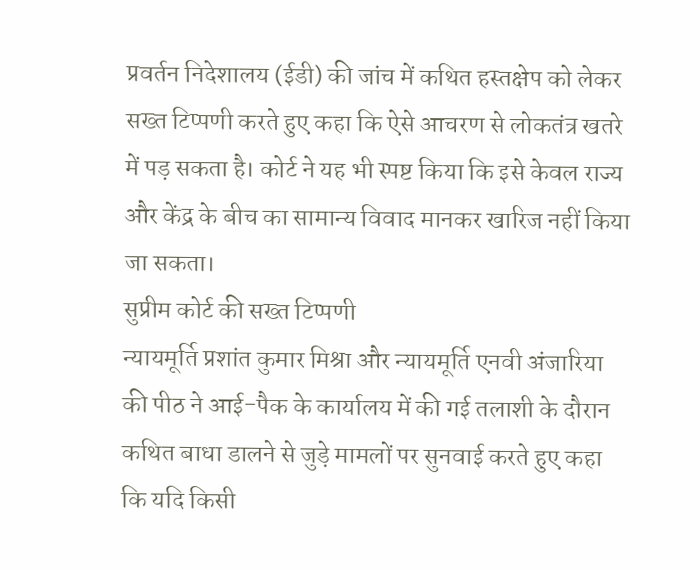प्रवर्तन निदेशालय (ईडी) की जांच में कथित हस्तक्षेप को लेकर सख्त टिप्पणी करते हुए कहा कि ऐसे आचरण से लोकतंत्र खतरे में पड़ सकता है। कोर्ट ने यह भी स्पष्ट किया कि इसे केवल राज्य और केंद्र के बीच का सामान्य विवाद मानकर खारिज नहीं किया जा सकता।
सुप्रीम कोर्ट की सख्त टिप्पणी
न्यायमूर्ति प्रशांत कुमार मिश्रा और न्यायमूर्ति एनवी अंजारिया की पीठ ने आई-पैक के कार्यालय में की गई तलाशी के दौरान कथित बाधा डालने से जुड़े मामलों पर सुनवाई करते हुए कहा कि यदि किसी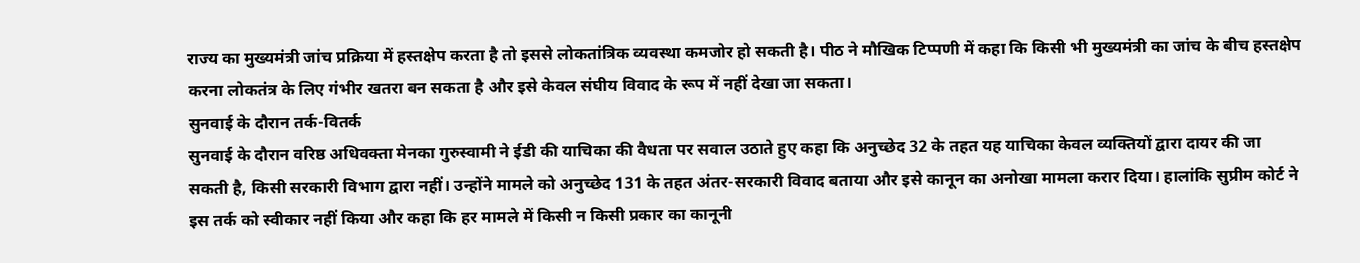राज्य का मुख्यमंत्री जांच प्रक्रिया में हस्तक्षेप करता है तो इससे लोकतांत्रिक व्यवस्था कमजोर हो सकती है। पीठ ने मौखिक टिप्पणी में कहा कि किसी भी मुख्यमंत्री का जांच के बीच हस्तक्षेप करना लोकतंत्र के लिए गंभीर खतरा बन सकता है और इसे केवल संघीय विवाद के रूप में नहीं देखा जा सकता।
सुनवाई के दौरान तर्क-वितर्क
सुनवाई के दौरान वरिष्ठ अधिवक्ता मेनका गुरुस्वामी ने ईडी की याचिका की वैधता पर सवाल उठाते हुए कहा कि अनुच्छेद 32 के तहत यह याचिका केवल व्यक्तियों द्वारा दायर की जा सकती है, किसी सरकारी विभाग द्वारा नहीं। उन्होंने मामले को अनुच्छेद 131 के तहत अंतर-सरकारी विवाद बताया और इसे कानून का अनोखा मामला करार दिया। हालांकि सुप्रीम कोर्ट ने इस तर्क को स्वीकार नहीं किया और कहा कि हर मामले में किसी न किसी प्रकार का कानूनी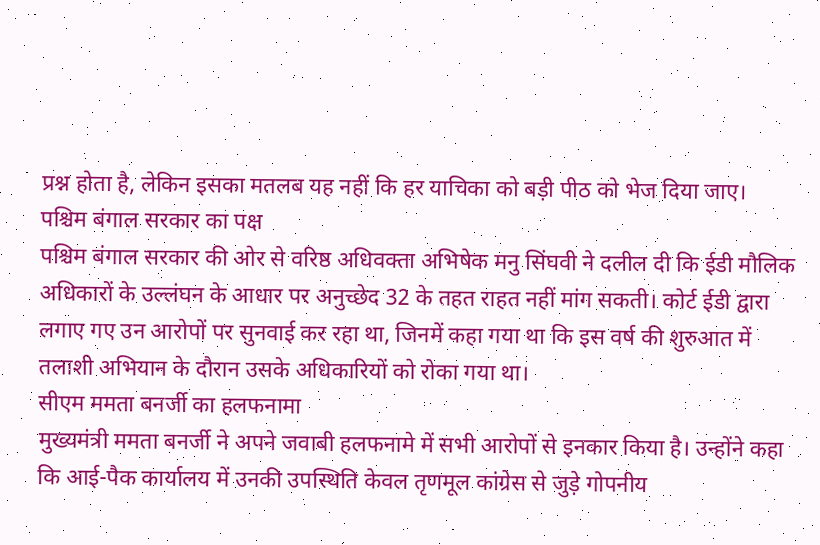प्रश्न होता है, लेकिन इसका मतलब यह नहीं कि हर याचिका को बड़ी पीठ को भेज दिया जाए।
पश्चिम बंगाल सरकार का पक्ष
पश्चिम बंगाल सरकार की ओर से वरिष्ठ अधिवक्ता अभिषेक मनु सिंघवी ने दलील दी कि ईडी मौलिक अधिकारों के उल्लंघन के आधार पर अनुच्छेद 32 के तहत राहत नहीं मांग सकती। कोर्ट ईडी द्वारा लगाए गए उन आरोपों पर सुनवाई कर रहा था, जिनमें कहा गया था कि इस वर्ष की शुरुआत में तलाशी अभियान के दौरान उसके अधिकारियों को रोका गया था।
सीएम ममता बनर्जी का हलफनामा
मुख्यमंत्री ममता बनर्जी ने अपने जवाबी हलफनामे में सभी आरोपों से इनकार किया है। उन्होंने कहा कि आई-पैक कार्यालय में उनकी उपस्थिति केवल तृणमूल कांग्रेस से जुड़े गोपनीय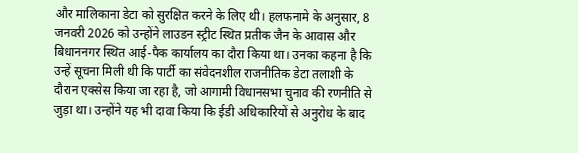और मालिकाना डेटा को सुरक्षित करने के लिए थी। हलफनामे के अनुसार, 8 जनवरी 2026 को उन्होंने लाउडन स्ट्रीट स्थित प्रतीक जैन के आवास और बिधाननगर स्थित आई-पैक कार्यालय का दौरा किया था। उनका कहना है कि उन्हें सूचना मिली थी कि पार्टी का संवेदनशील राजनीतिक डेटा तलाशी के दौरान एक्सेस किया जा रहा है, जो आगामी विधानसभा चुनाव की रणनीति से जुड़ा था। उन्होंने यह भी दावा किया कि ईडी अधिकारियों से अनुरोध के बाद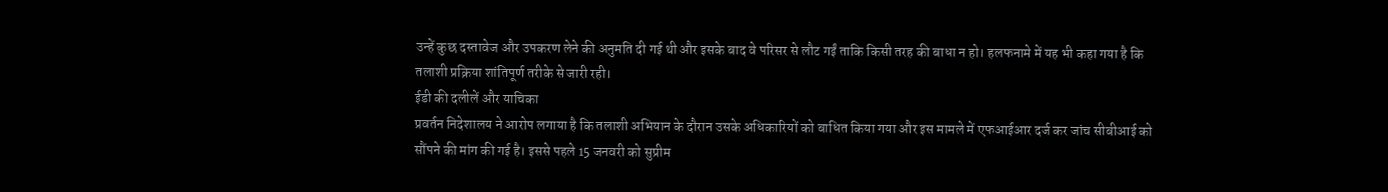उन्हें कुछ दस्तावेज और उपकरण लेने की अनुमति दी गई थी और इसके बाद वे परिसर से लौट गईं ताकि किसी तरह की बाधा न हो। हलफनामे में यह भी कहा गया है कि तलाशी प्रक्रिया शांतिपूर्ण तरीके से जारी रही।
ईडी की दलीलें और याचिका
प्रवर्तन निदेशालय ने आरोप लगाया है कि तलाशी अभियान के दौरान उसके अधिकारियों को बाधित किया गया और इस मामले में एफआईआर दर्ज कर जांच सीबीआई को सौंपने की मांग की गई है। इससे पहले 15 जनवरी को सुप्रीम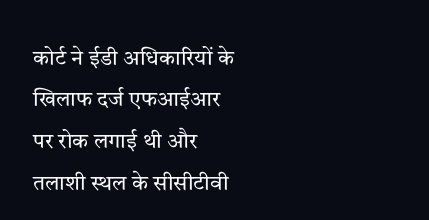कोर्ट ने ईडी अधिकारियों के खिलाफ दर्ज एफआईआर पर रोक लगाई थी और तलाशी स्थल के सीसीटीवी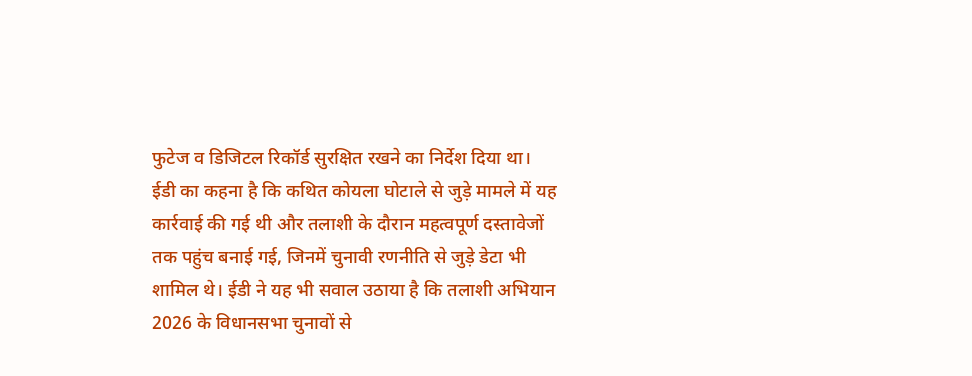फुटेज व डिजिटल रिकॉर्ड सुरक्षित रखने का निर्देश दिया था। ईडी का कहना है कि कथित कोयला घोटाले से जुड़े मामले में यह कार्रवाई की गई थी और तलाशी के दौरान महत्वपूर्ण दस्तावेजों तक पहुंच बनाई गई, जिनमें चुनावी रणनीति से जुड़े डेटा भी शामिल थे। ईडी ने यह भी सवाल उठाया है कि तलाशी अभियान 2026 के विधानसभा चुनावों से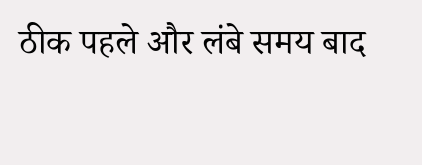ठीक पहले और लंबे समय बाद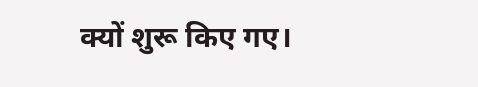क्यों शुरू किए गए।